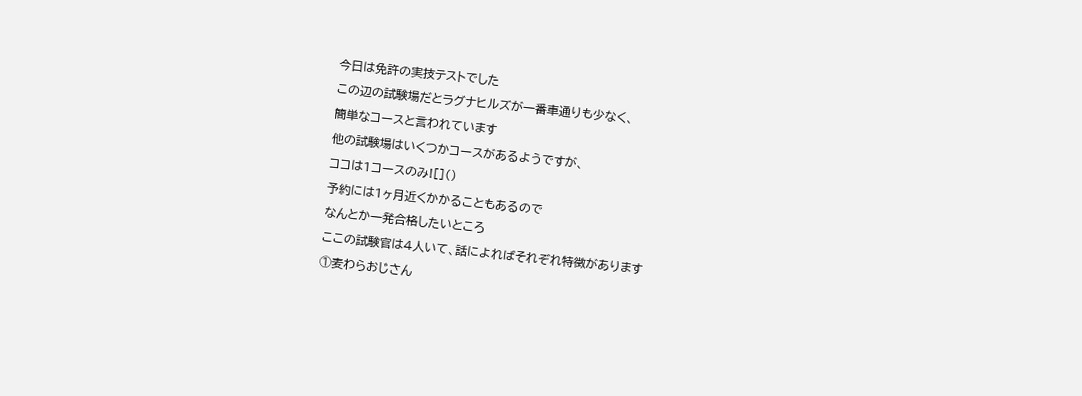今日は免許の実技テストでした
この辺の試験場だとラグナヒルズが一番車通りも少なく、
簡単なコースと言われています
他の試験場はいくつかコースがあるようですが、
ココは1コースのみ![]()
予約には1ヶ月近くかかることもあるので
なんとか一発合格したいところ
ここの試験官は4人いて、話によればそれぞれ特徴があります
①麦わらおじさん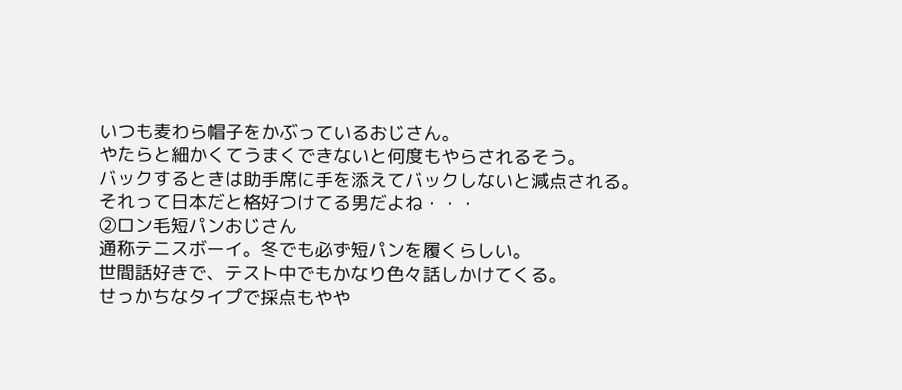いつも麦わら帽子をかぶっているおじさん。
やたらと細かくてうまくできないと何度もやらされるそう。
バックするときは助手席に手を添えてバックしないと減点される。
それって日本だと格好つけてる男だよね・・・
②ロン毛短パンおじさん
通称テニスボーイ。冬でも必ず短パンを履くらしい。
世間話好きで、テスト中でもかなり色々話しかけてくる。
せっかちなタイプで採点もやや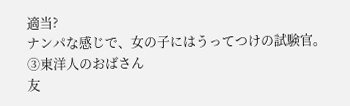適当?
ナンパな感じで、女の子にはうってつけの試験官。
③東洋人のおばさん
友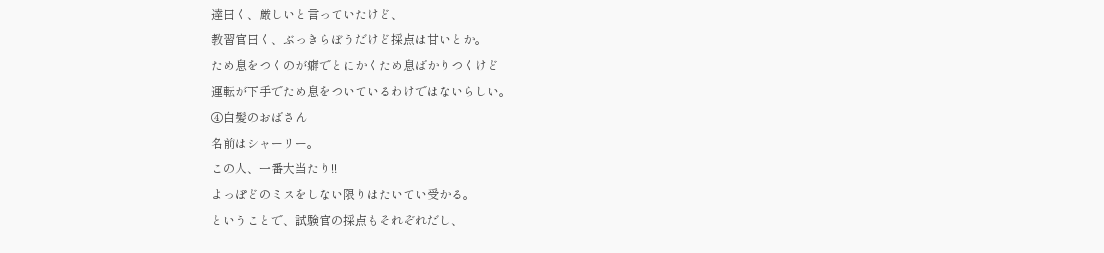達曰く、厳しいと言っていたけど、
教習官曰く、ぶっきらぼうだけど採点は甘いとか。
ため息をつくのが癖でとにかくため息ばかりつくけど
運転が下手でため息をついているわけではないらしい。
④白髪のおばさん
名前はシャーリー。
この人、一番大当たり!!
よっぽどのミスをしない限りはたいてい受かる。
ということで、試験官の採点もそれぞれだし、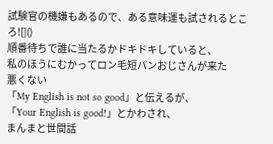試験官の機嫌もあるので、ある意味運も試されるところ![]()
順番待ちで誰に当たるかドキドキしていると、
私のほうにむかってロン毛短パンおじさんが来た
悪くない
「My English is not so good」と伝えるが、
「Your English is good!」とかわされ、
まんまと世間話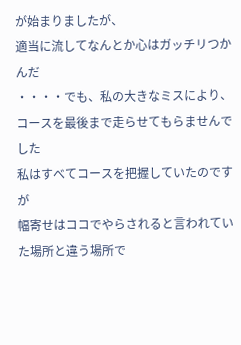が始まりましたが、
適当に流してなんとか心はガッチリつかんだ
・・・・でも、私の大きなミスにより、
コースを最後まで走らせてもらませんでした
私はすべてコースを把握していたのですが
幅寄せはココでやらされると言われていた場所と違う場所で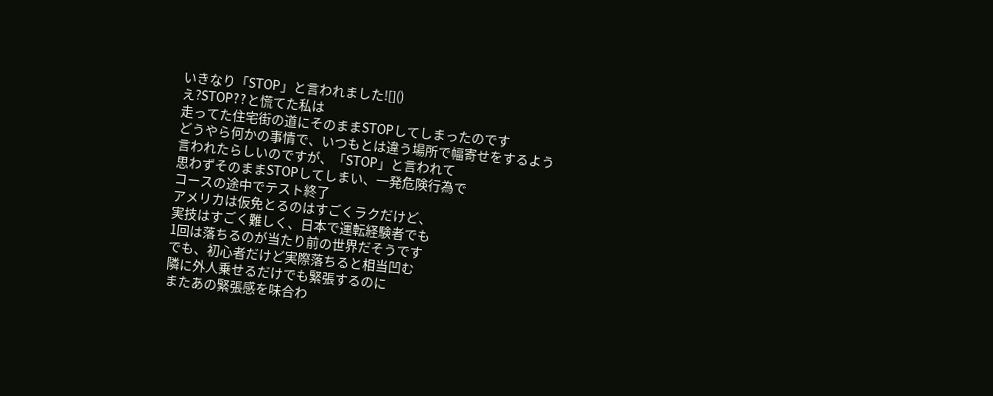いきなり「STOP」と言われました![]()
え?STOP??と慌てた私は
走ってた住宅街の道にそのままSTOPしてしまったのです
どうやら何かの事情で、いつもとは違う場所で幅寄せをするよう
言われたらしいのですが、「STOP」と言われて
思わずそのままSTOPしてしまい、一発危険行為で
コースの途中でテスト終了
アメリカは仮免とるのはすごくラクだけど、
実技はすごく難しく、日本で運転経験者でも
1回は落ちるのが当たり前の世界だそうです
でも、初心者だけど実際落ちると相当凹む
隣に外人乗せるだけでも緊張するのに
またあの緊張感を味合わ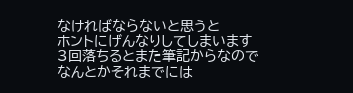なければならないと思うと
ホントにげんなりしてしまいます
3回落ちるとまた筆記からなので
なんとかそれまでには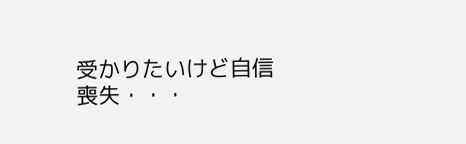受かりたいけど自信喪失・・・